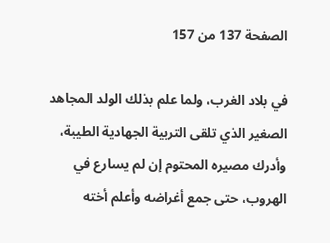الصفحة 137 من 157

في بلاد الغرب، ولما علم بذلك الولد المجاهد الصغير الذي تلقى التربية الجهادية الطيبة، وأدرك مصيره المحتوم إن لم يسارع في الهروب، حتى جمع أغراضه وأعلم أخته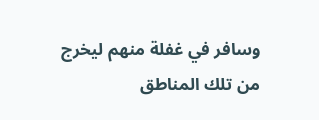وسافر في غفلة منهم ليخرج من تلك المناطق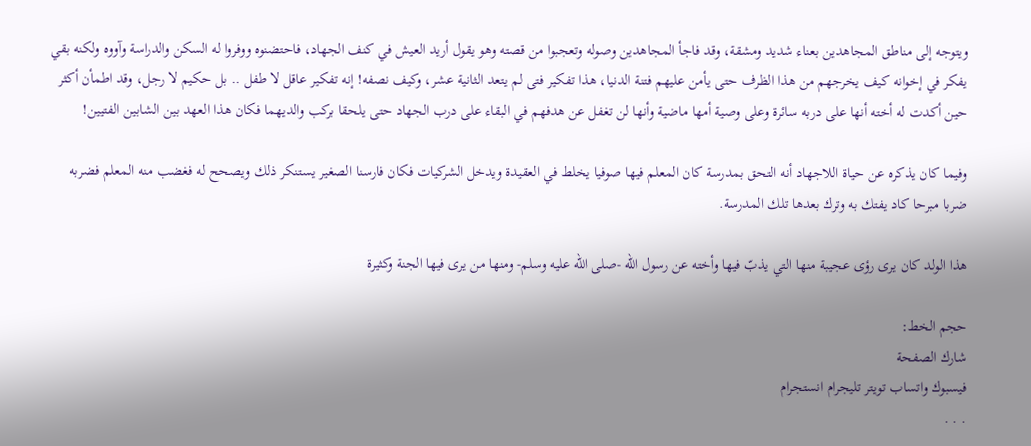ويتوجه إلى مناطق المجاهدين بعناء شديد ومشقة، وقد فاجأ المجاهدين وصوله وتعجبوا من قصته وهو يقول أريد العيش في كنف الجهاد، فاحتضنوه ووفروا له السكن والدراسة وآووه ولكنه بقي يفكر في إخوانه كيف يخرجهم من هذا الظرف حتى يأمن عليهم فتنة الدنيا، هذا تفكير فتى لم يتعد الثانية عشر، وكيف نصفه! إنه تفكير عاقل لا طفل .. بل حكيم لا رجل، وقد اطمأن أكثر حين أكدت له أخته أنها على دربه سائرة وعلى وصية أمها ماضية وأنها لن تغفل عن هدفهم في البقاء على درب الجهاد حتى يلحقا بركب والديهما فكان هذا العهد بين الشابين الفتيين!

وفيما كان يذكره عن حياة اللاجهاد أنه التحق بمدرسة كان المعلم فيها صوفيا يخلط في العقيدة ويدخل الشركيات فكان فارسنا الصغير يستنكر ذلك ويصحح له فغضب منه المعلم فضربه ضربا مبرحا كاد يفتك به وترك بعدها تلك المدرسة.

هذا الولد كان يرى رؤى عجيبة منها التي يذبّ فيها وأخته عن رسول الله -صلى الله عليه وسلم- ومنها من يرى فيها الجنة وكثيرة

حجم الخط:
شارك الصفحة
فيسبوك واتساب تويتر تليجرام انستجرام
. . .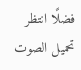فضلًا انتظر تحميل الصوت